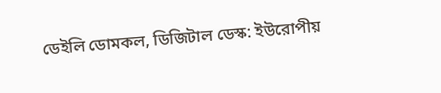ডেইলি ডোমকল, ডিজিটাল ডেস্ক: ইউরোপীয়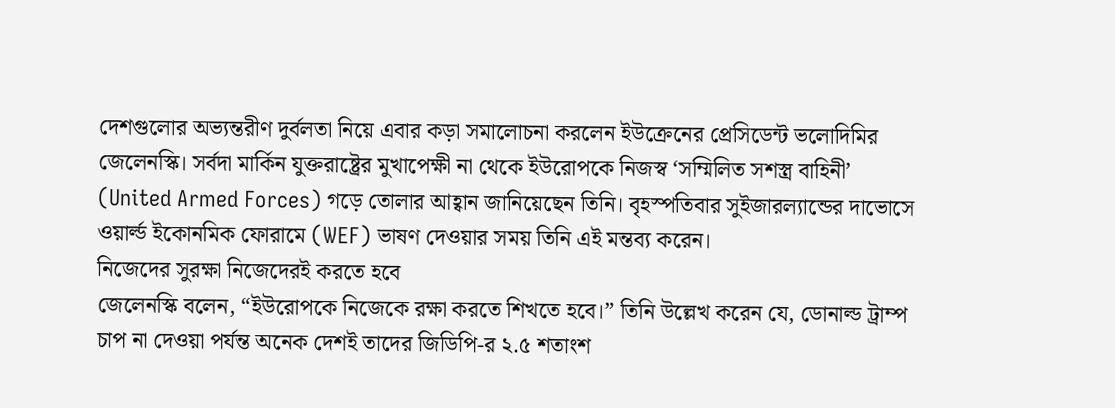দেশগুলোর অভ্যন্তরীণ দুর্বলতা নিয়ে এবার কড়া সমালোচনা করলেন ইউক্রেনের প্রেসিডেন্ট ভলোদিমির জেলেনস্কি। সর্বদা মার্কিন যুক্তরাষ্ট্রের মুখাপেক্ষী না থেকে ইউরোপকে নিজস্ব ‘সম্মিলিত সশস্ত্র বাহিনী’ (United Armed Forces) গড়ে তোলার আহ্বান জানিয়েছেন তিনি। বৃহস্পতিবার সুইজারল্যান্ডের দাভোসে ওয়ার্ল্ড ইকোনমিক ফোরামে (WEF) ভাষণ দেওয়ার সময় তিনি এই মন্তব্য করেন।
নিজেদের সুরক্ষা নিজেদেরই করতে হবে
জেলেনস্কি বলেন, “ইউরোপকে নিজেকে রক্ষা করতে শিখতে হবে।” তিনি উল্লেখ করেন যে, ডোনাল্ড ট্রাম্প চাপ না দেওয়া পর্যন্ত অনেক দেশই তাদের জিডিপি-র ২.৫ শতাংশ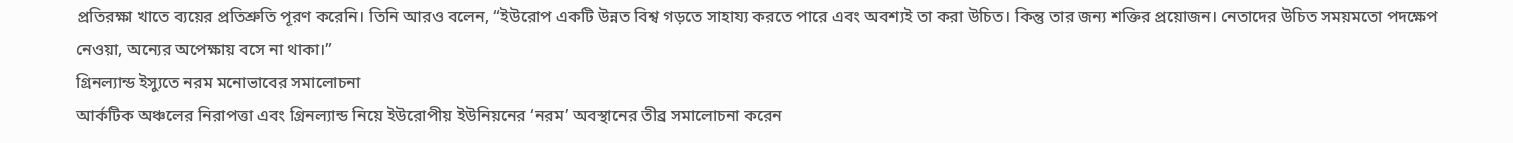প্রতিরক্ষা খাতে ব্যয়ের প্রতিশ্রুতি পূরণ করেনি। তিনি আরও বলেন, “ইউরোপ একটি উন্নত বিশ্ব গড়তে সাহায্য করতে পারে এবং অবশ্যই তা করা উচিত। কিন্তু তার জন্য শক্তির প্রয়োজন। নেতাদের উচিত সময়মতো পদক্ষেপ নেওয়া, অন্যের অপেক্ষায় বসে না থাকা।”
গ্রিনল্যান্ড ইস্যুতে নরম মনোভাবের সমালোচনা
আর্কটিক অঞ্চলের নিরাপত্তা এবং গ্রিনল্যান্ড নিয়ে ইউরোপীয় ইউনিয়নের ‘নরম’ অবস্থানের তীব্র সমালোচনা করেন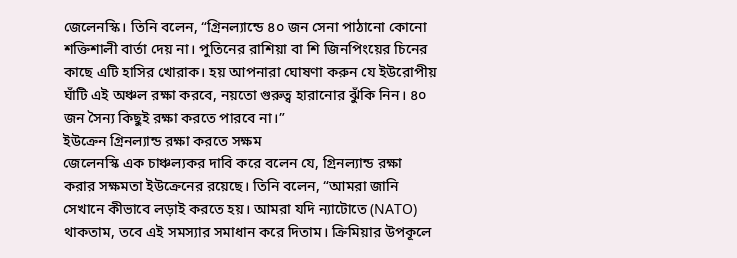জেলেনস্কি। তিনি বলেন, “গ্রিনল্যান্ডে ৪০ জন সেনা পাঠানো কোনো শক্তিশালী বার্তা দেয় না। পুতিনের রাশিয়া বা শি জিনপিংয়ের চিনের কাছে এটি হাসির খোরাক। হয় আপনারা ঘোষণা করুন যে ইউরোপীয় ঘাঁটি এই অঞ্চল রক্ষা করবে, নয়তো গুরুত্ব হারানোর ঝুঁকি নিন। ৪০ জন সৈন্য কিছুই রক্ষা করতে পারবে না।”
ইউক্রেন গ্রিনল্যান্ড রক্ষা করতে সক্ষম
জেলেনস্কি এক চাঞ্চল্যকর দাবি করে বলেন যে, গ্রিনল্যান্ড রক্ষা করার সক্ষমতা ইউক্রেনের রয়েছে। তিনি বলেন, “আমরা জানি সেখানে কীভাবে লড়াই করতে হয়। আমরা যদি ন্যাটোতে (NATO) থাকতাম, তবে এই সমস্যার সমাধান করে দিতাম। ক্রিমিয়ার উপকূলে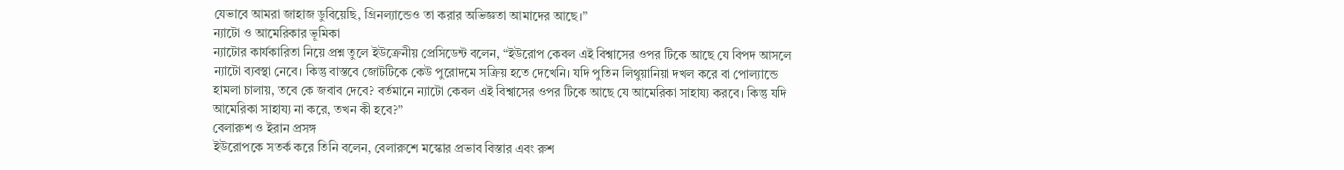যেভাবে আমরা জাহাজ ডুবিয়েছি, গ্রিনল্যান্ডেও তা করার অভিজ্ঞতা আমাদের আছে।”
ন্যাটো ও আমেরিকার ভূমিকা
ন্যাটোর কার্যকারিতা নিয়ে প্রশ্ন তুলে ইউক্রেনীয় প্রেসিডেন্ট বলেন, “ইউরোপ কেবল এই বিশ্বাসের ওপর টিকে আছে যে বিপদ আসলে ন্যাটো ব্যবস্থা নেবে। কিন্তু বাস্তবে জোটটিকে কেউ পুরোদমে সক্রিয় হতে দেখেনি। যদি পুতিন লিথুয়ানিয়া দখল করে বা পোল্যান্ডে হামলা চালায়, তবে কে জবাব দেবে? বর্তমানে ন্যাটো কেবল এই বিশ্বাসের ওপর টিকে আছে যে আমেরিকা সাহায্য করবে। কিন্তু যদি আমেরিকা সাহায্য না করে, তখন কী হবে?”
বেলারুশ ও ইরান প্রসঙ্গ
ইউরোপকে সতর্ক করে তিনি বলেন, বেলারুশে মস্কোর প্রভাব বিস্তার এবং রুশ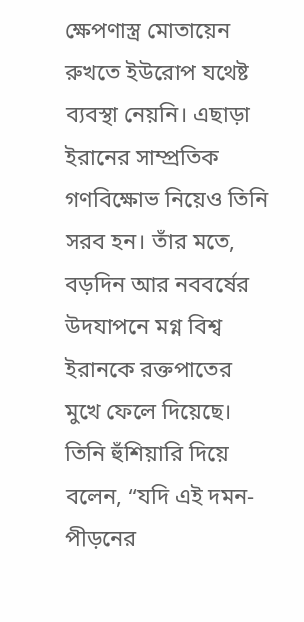ক্ষেপণাস্ত্র মোতায়েন রুখতে ইউরোপ যথেষ্ট ব্যবস্থা নেয়নি। এছাড়া ইরানের সাম্প্রতিক গণবিক্ষোভ নিয়েও তিনি সরব হন। তাঁর মতে, বড়দিন আর নববর্ষের উদযাপনে মগ্ন বিশ্ব ইরানকে রক্তপাতের মুখে ফেলে দিয়েছে। তিনি হুঁশিয়ারি দিয়ে বলেন, “যদি এই দমন-পীড়নের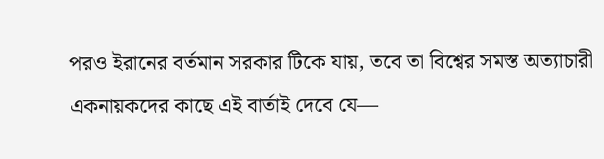পরও ইরানের বর্তমান সরকার টিকে যায়, তবে তা বিশ্বের সমস্ত অত্যাচারী একনায়কদের কাছে এই বার্তাই দেবে যে—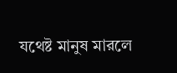যথেষ্ট মানুষ মারলে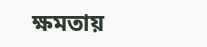ক্ষমতায়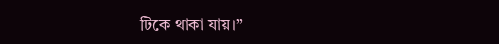টিকে থাকা যায়।”